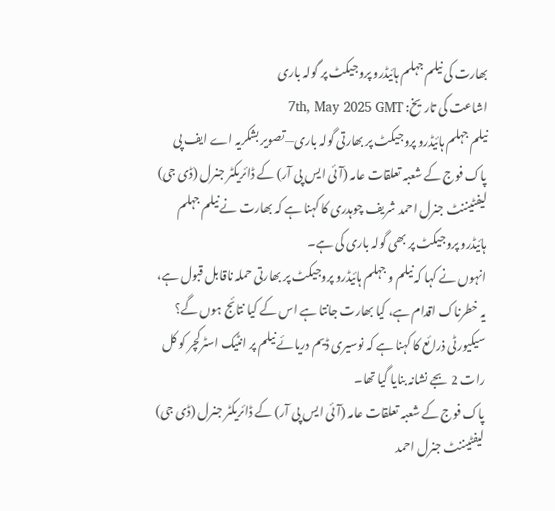بھارت کی نیلم جہلم ہائیڈرو پروجیکٹ پر گولہ باری
اشاعت کی تاریخ: 7th, May 2025 GMT
نیلم جہلم ہائیڈرو پروجیکٹ پر بھارتی گولہ باری—تصویر بشکریہ اے ایف پی
پاک فوج کے شعبہ تعلقات عامہ (آئی ایس پی آر) کے ڈائریکٹر جنرل (ڈی جی) لیفٹیننٹ جنرل احمد شریف چوہدری کا کہنا ہے کہ بھارت نے نیلم جہلم ہائیڈرو پروجیکٹ پر بھی گولہ باری کی ہے۔
انہوں نے کہا کہ نیلم و جہلم ہائیڈرو پروجیکٹ پر بھارتی حملہ ناقابل قبول ہے، یہ خطرناک اقدام ہے، کیا بھارت جانتا ہے اس کے کیا نتائج ہوں گے؟
سیکیورٹی ذرائع کا کہنا ہے کہ نوسیری ڈیم دریائے نیلم پر انٹیک اسٹرکچر کو کل رات 2 بجے نشانہ بنایا گیا تھا۔
پاک فوج کے شعبہ تعلقات عامہ (آئی ایس پی آر) کے ڈائریکٹر جنرل (ڈی جی) لیفٹیننٹ جنرل احمد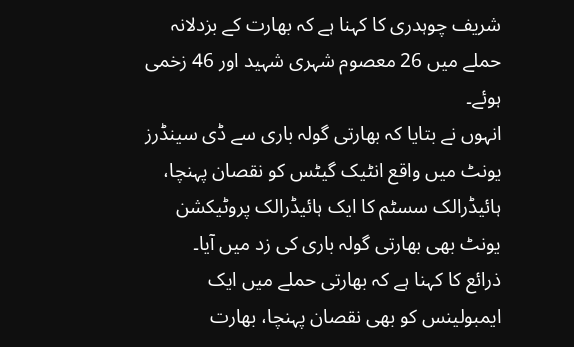شریف چوہدری کا کہنا ہے کہ بھارت کے بزدلانہ حملے میں 26 معصوم شہری شہید اور 46 زخمی ہوئے۔
انہوں نے بتایا کہ بھارتی گولہ باری سے ڈی سینڈرز یونٹ میں واقع انٹیک گیٹس کو نقصان پہنچا، ہائیڈرالک سسٹم کا ایک ہائیڈرالک پروٹیکشن یونٹ بھی بھارتی گولہ باری کی زد میں آیا۔
ذرائع کا کہنا ہے کہ بھارتی حملے میں ایک ایمبولینس کو بھی نقصان پہنچا، بھارت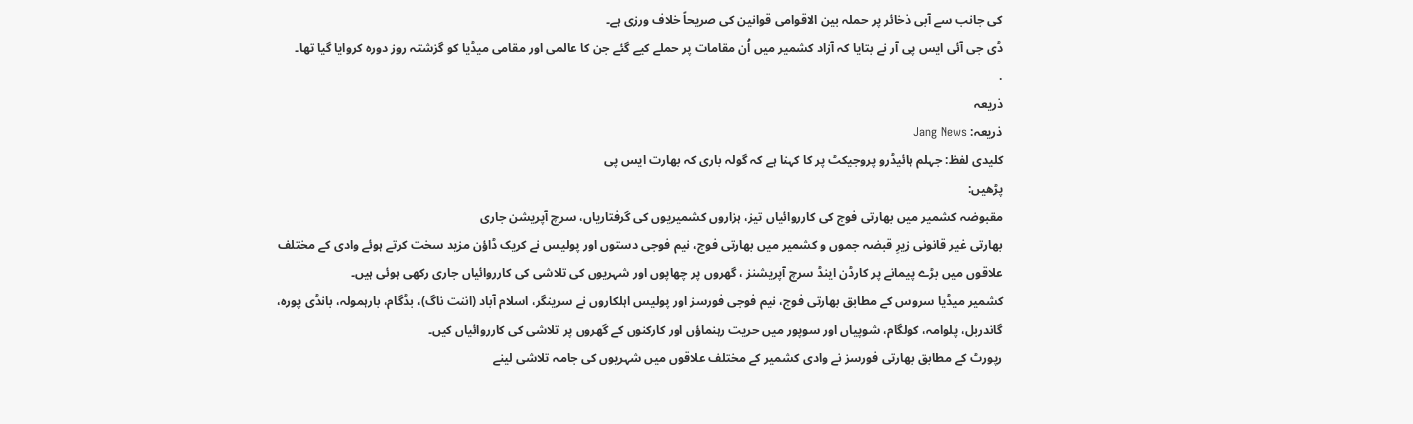کی جانب سے آبی ذخائر پر حملہ بین الاقوامی قوانین کی صریحاً خلاف ورزی ہے۔
ڈی جی آئی ایس پی آر نے بتایا کہ آزاد کشمیر میں اُن مقامات پر حملے کیے گئے جن کا عالمی اور مقامی میڈیا کو گزشتہ روز دورہ کروایا گیا تھا۔
.
ذریعہ
ذریعہ: Jang News
کلیدی لفظ: جہلم ہائیڈرو پروجیکٹ پر کا کہنا ہے کہ گولہ باری کہ بھارت ایس پی
پڑھیں:
مقبوضہ کشمیر میں بھارتی فوج کی کارروائیاں تیز، ہزاروں کشمیریوں کی گرفتاریاں، سرچ آپریشن جاری
بھارتی غیر قانونی زیرِ قبضہ جموں و کشمیر میں بھارتی فوج، نیم فوجی دستوں اور پولیس نے کریک ڈاؤن مزید سخت کرتے ہوئے وادی کے مختلف علاقوں میں بڑے پیمانے پر کارڈن اینڈ سرچ آپریشنز ، گھروں پر چھاپوں اور شہریوں کی تلاشی کی کارروائیاں جاری رکھی ہوئی ہیں۔
کشمیر میڈیا سروس کے مطابق بھارتی فوج، نیم فوجی فورسز اور پولیس اہلکاروں نے سرینگر، اسلام آباد (اننت ناگ)، بڈگام، بارہمولہ، بانڈی پورہ، گاندربل، پلوامہ، کولگام، شوپیاں اور سوپور میں حریت رہنماؤں اور کارکنوں کے گھروں پر تلاشی کی کارروائیاں کیں۔
رپورٹ کے مطابق بھارتی فورسز نے وادی کشمیر کے مختلف علاقوں میں شہریوں کی جامہ تلاشی لینے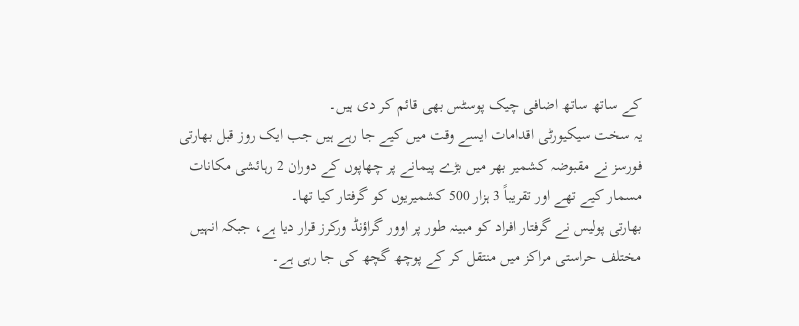کے ساتھ ساتھ اضافی چیک پوسٹس بھی قائم کر دی ہیں۔
یہ سخت سیکیورٹی اقدامات ایسے وقت میں کیے جا رہے ہیں جب ایک روز قبل بھارتی فورسز نے مقبوضہ کشمیر بھر میں بڑے پیمانے پر چھاپوں کے دوران 2 رہائشی مکانات مسمار کیے تھے اور تقریباً 3 ہزار 500 کشمیریوں کو گرفتار کیا تھا۔
بھارتی پولیس نے گرفتار افراد کو مبینہ طور پر اوور گراؤنڈ ورکرز قرار دیا ہے، جبکہ انہیں مختلف حراستی مراکز میں منتقل کر کے پوچھ گچھ کی جا رہی ہے۔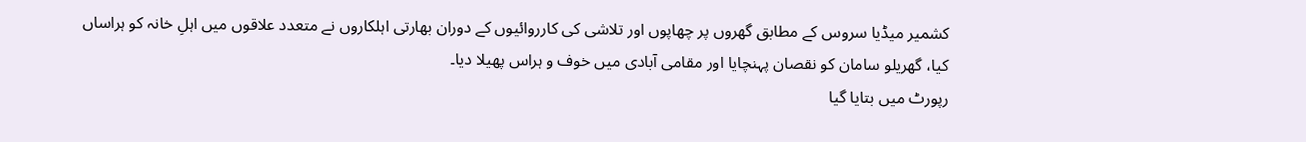کشمیر میڈیا سروس کے مطابق گھروں پر چھاپوں اور تلاشی کی کارروائیوں کے دوران بھارتی اہلکاروں نے متعدد علاقوں میں اہلِ خانہ کو ہراساں کیا، گھریلو سامان کو نقصان پہنچایا اور مقامی آبادی میں خوف و ہراس پھیلا دیا۔
رپورٹ میں بتایا گیا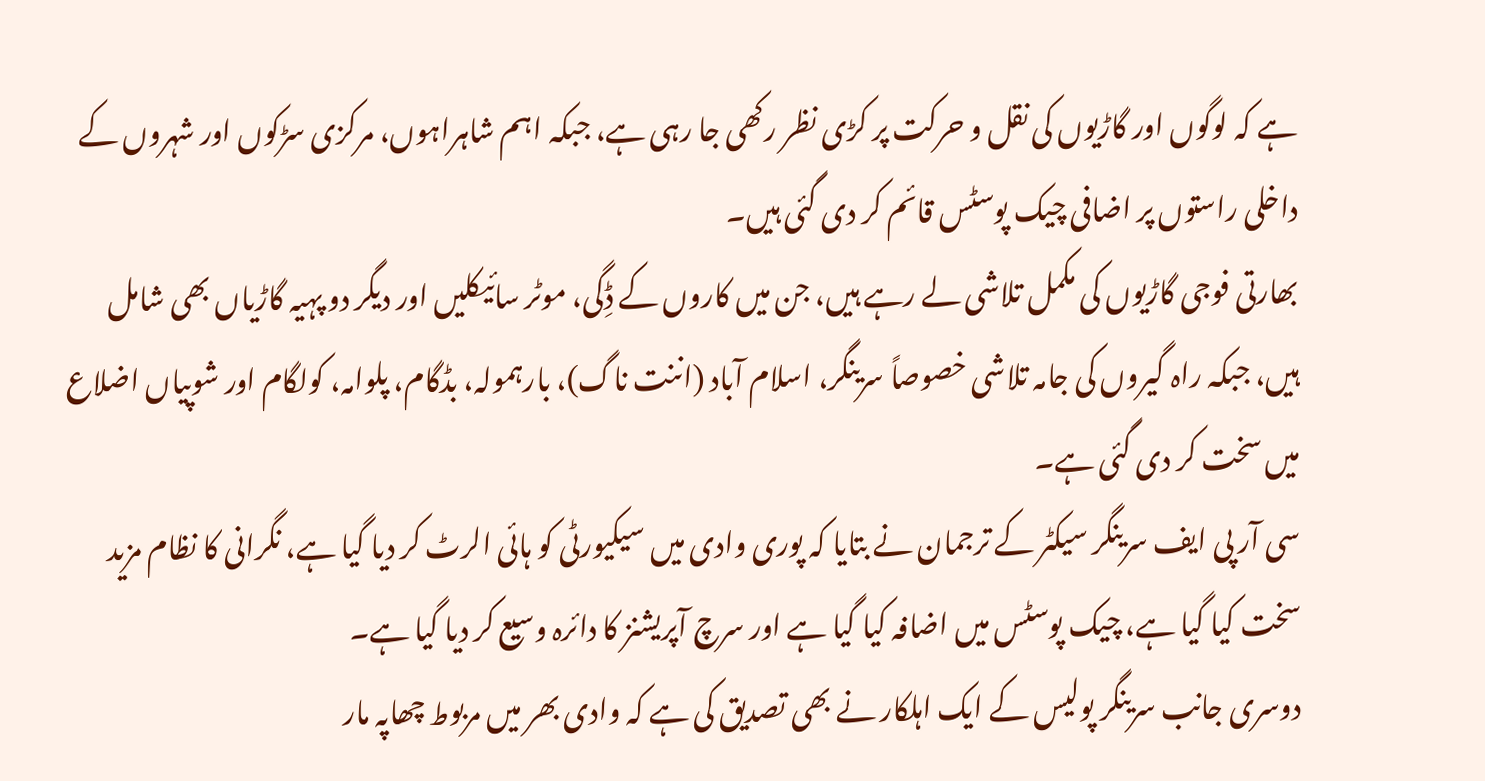ہے کہ لوگوں اور گاڑیوں کی نقل و حرکت پر کڑی نظر رکھی جا رہی ہے، جبکہ اہم شاہراہوں، مرکزی سڑکوں اور شہروں کے داخلی راستوں پر اضافی چیک پوسٹس قائم کر دی گئی ہیں۔
بھارتی فوجی گاڑیوں کی مکمل تلاشی لے رہے ہیں، جن میں کاروں کے ڈِگی، موٹر سائیکلیں اور دیگر دو پہیہ گاڑیاں بھی شامل ہیں، جبکہ راہ گیروں کی جامہ تلاشی خصوصاً سرینگر، اسلام آباد (اننت ناگ)، بارہمولہ، بڈگام، پلوامہ، کولگام اور شوپیاں اضلاع میں سخت کر دی گئی ہے۔
سی آر پی ایف سرینگر سیکٹر کے ترجمان نے بتایا کہ پوری وادی میں سیکیورٹی کو ہائی الرٹ کر دیا گیا ہے، نگرانی کا نظام مزید سخت کیا گیا ہے، چیک پوسٹس میں اضافہ کیا گیا ہے اور سرچ آپریشنز کا دائرہ وسیع کر دیا گیا ہے۔
دوسری جانب سرینگر پولیس کے ایک اہلکار نے بھی تصدیق کی ہے کہ وادی بھر میں مربوط چھاپہ مار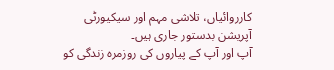کارروائیاں، تلاشی مہم اور سیکیورٹی آپریشن بدستور جاری ہیں۔
آپ اور آپ کے پیاروں کی روزمرہ زندگی کو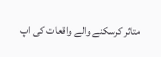متاثر کرسکنے والے واقعات کی اپ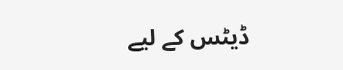ڈیٹس کے لیے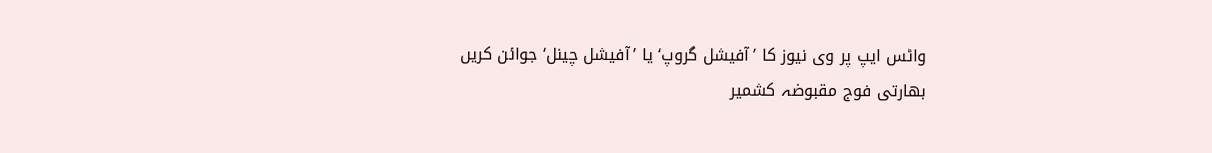واٹس ایپ پر وی نیوز کا ’آفیشل گروپ‘ یا ’آفیشل چینل‘ جوائن کریں
بھارتی فوج مقبوضہ کشمیر